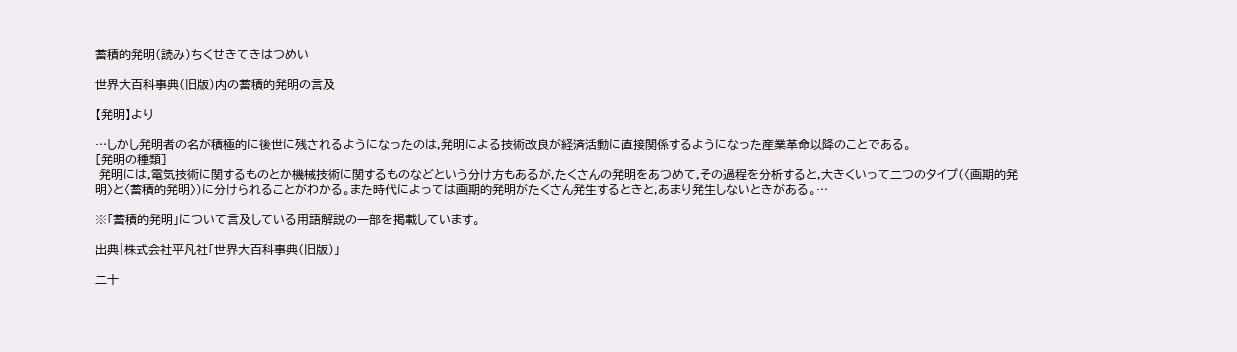蓄積的発明(読み)ちくせきてきはつめい

世界大百科事典(旧版)内の蓄積的発明の言及

【発明】より

…しかし発明者の名が積極的に後世に残されるようになったのは,発明による技術改良が経済活動に直接関係するようになった産業革命以降のことである。
[発明の種類]
 発明には,電気技術に関するものとか機械技術に関するものなどという分け方もあるが,たくさんの発明をあつめて,その過程を分析すると,大きくいって二つのタイプ(〈画期的発明〉と〈蓄積的発明〉)に分けられることがわかる。また時代によっては画期的発明がたくさん発生するときと,あまり発生しないときがある。…

※「蓄積的発明」について言及している用語解説の一部を掲載しています。

出典|株式会社平凡社「世界大百科事典(旧版)」

二十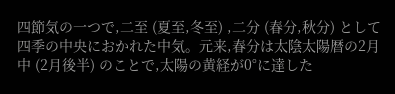四節気の一つで,二至 (夏至,冬至) ,二分 (春分,秋分) として四季の中央におかれた中気。元来,春分は太陰太陽暦の2月中 (2月後半) のことで,太陽の黄経が0°に達した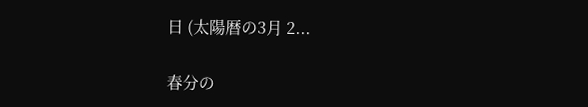日 (太陽暦の3月 2...

春分の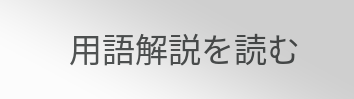用語解説を読む